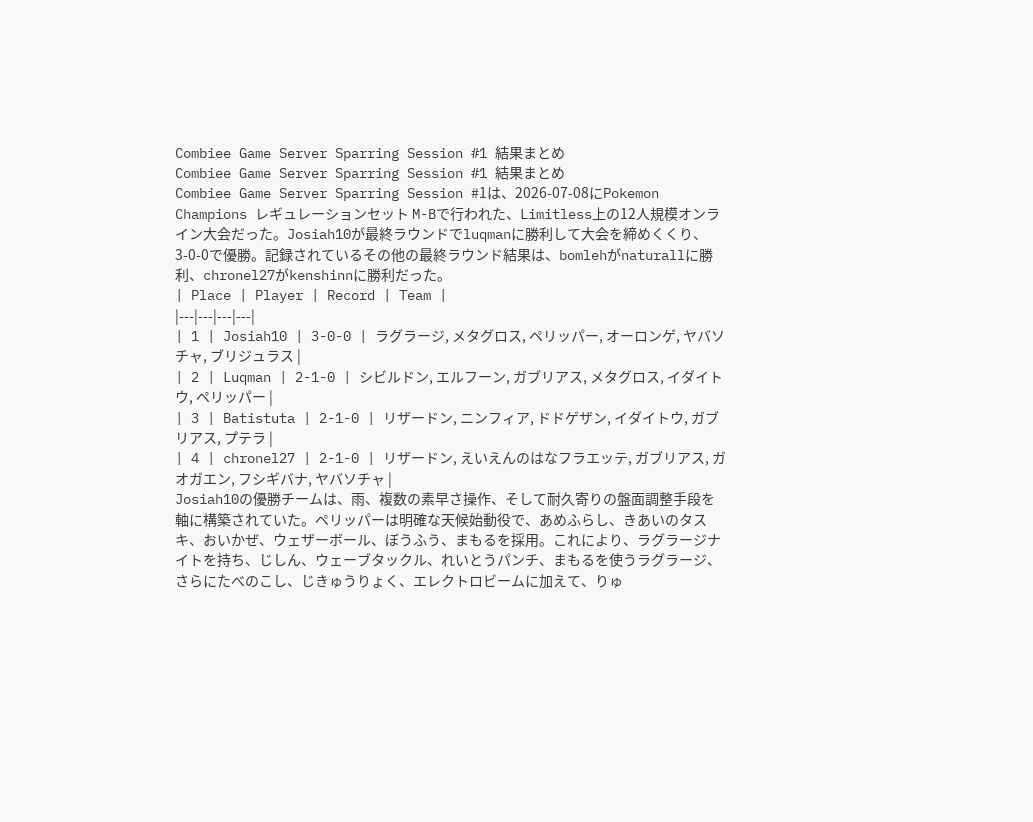Combiee Game Server Sparring Session #1 結果まとめ
Combiee Game Server Sparring Session #1 結果まとめ
Combiee Game Server Sparring Session #1は、2026-07-08にPokemon Champions レギュレーションセット M-Bで行われた、Limitless上の12人規模オンライン大会だった。Josiah10が最終ラウンドでluqmanに勝利して大会を締めくくり、3-0-0で優勝。記録されているその他の最終ラウンド結果は、bomlehがnaturallに勝利、chronel27がkenshinnに勝利だった。
| Place | Player | Record | Team |
|---|---|---|---|
| 1 | Josiah10 | 3-0-0 | ラグラージ, メタグロス, ペリッパー, オーロンゲ, ヤバソチャ, ブリジュラス |
| 2 | Luqman | 2-1-0 | シビルドン, エルフーン, ガブリアス, メタグロス, イダイトウ, ペリッパー |
| 3 | Batistuta | 2-1-0 | リザードン, ニンフィア, ドドゲザン, イダイトウ, ガブリアス, プテラ |
| 4 | chronel27 | 2-1-0 | リザードン, えいえんのはなフラエッテ, ガブリアス, ガオガエン, フシギバナ, ヤバソチャ |
Josiah10の優勝チームは、雨、複数の素早さ操作、そして耐久寄りの盤面調整手段を軸に構築されていた。ペリッパーは明確な天候始動役で、あめふらし、きあいのタスキ、おいかぜ、ウェザーボール、ぼうふう、まもるを採用。これにより、ラグラージナイトを持ち、じしん、ウェーブタックル、れいとうパンチ、まもるを使うラグラージ、さらにたべのこし、じきゅうりょく、エレクトロビームに加えて、りゅ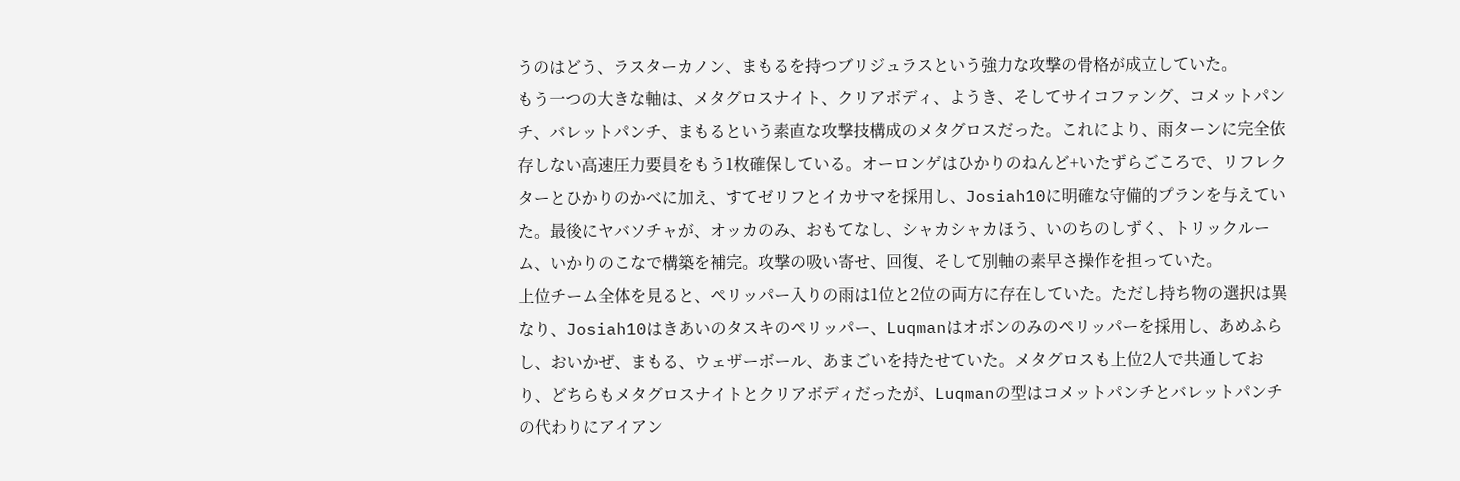うのはどう、ラスターカノン、まもるを持つブリジュラスという強力な攻撃の骨格が成立していた。
もう一つの大きな軸は、メタグロスナイト、クリアボディ、ようき、そしてサイコファング、コメットパンチ、バレットパンチ、まもるという素直な攻撃技構成のメタグロスだった。これにより、雨ターンに完全依存しない高速圧力要員をもう1枚確保している。オーロンゲはひかりのねんど+いたずらごころで、リフレクターとひかりのかべに加え、すてゼリフとイカサマを採用し、Josiah10に明確な守備的プランを与えていた。最後にヤバソチャが、オッカのみ、おもてなし、シャカシャカほう、いのちのしずく、トリックルーム、いかりのこなで構築を補完。攻撃の吸い寄せ、回復、そして別軸の素早さ操作を担っていた。
上位チーム全体を見ると、ペリッパー入りの雨は1位と2位の両方に存在していた。ただし持ち物の選択は異なり、Josiah10はきあいのタスキのペリッパー、Luqmanはオボンのみのペリッパーを採用し、あめふらし、おいかぜ、まもる、ウェザーボール、あまごいを持たせていた。メタグロスも上位2人で共通しており、どちらもメタグロスナイトとクリアボディだったが、Luqmanの型はコメットパンチとバレットパンチの代わりにアイアン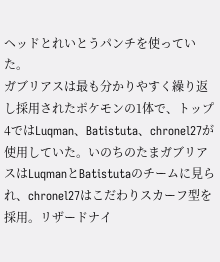ヘッドとれいとうパンチを使っていた。
ガブリアスは最も分かりやすく繰り返し採用されたポケモンの1体で、トップ4ではLuqman、Batistuta、chronel27が使用していた。いのちのたまガブリアスはLuqmanとBatistutaのチームに見られ、chronel27はこだわりスカーフ型を採用。リザードナイ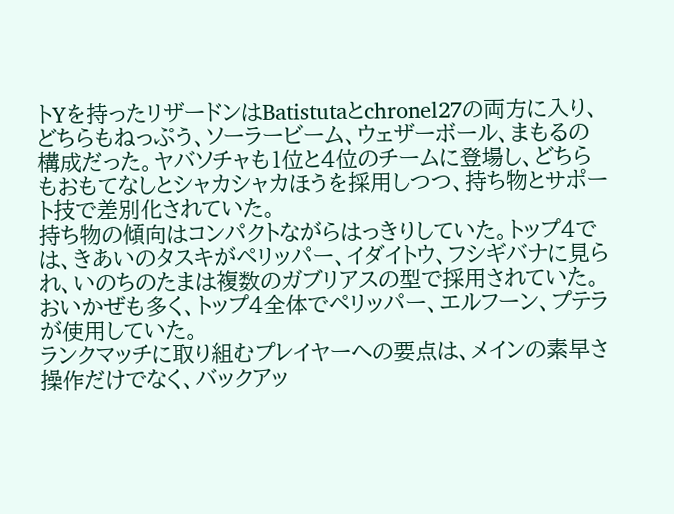トYを持ったリザードンはBatistutaとchronel27の両方に入り、どちらもねっぷう、ソーラービーム、ウェザーボール、まもるの構成だった。ヤバソチャも1位と4位のチームに登場し、どちらもおもてなしとシャカシャカほうを採用しつつ、持ち物とサポート技で差別化されていた。
持ち物の傾向はコンパクトながらはっきりしていた。トップ4では、きあいのタスキがペリッパー、イダイトウ、フシギバナに見られ、いのちのたまは複数のガブリアスの型で採用されていた。おいかぜも多く、トップ4全体でペリッパー、エルフーン、プテラが使用していた。
ランクマッチに取り組むプレイヤーへの要点は、メインの素早さ操作だけでなく、バックアッ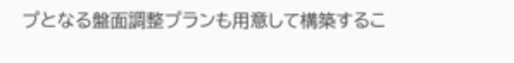プとなる盤面調整プランも用意して構築するこ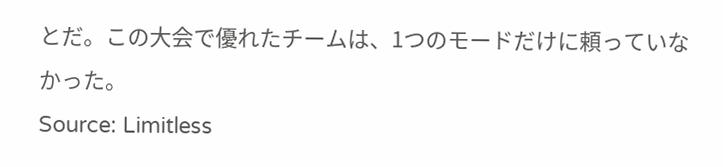とだ。この大会で優れたチームは、1つのモードだけに頼っていなかった。
Source: Limitless